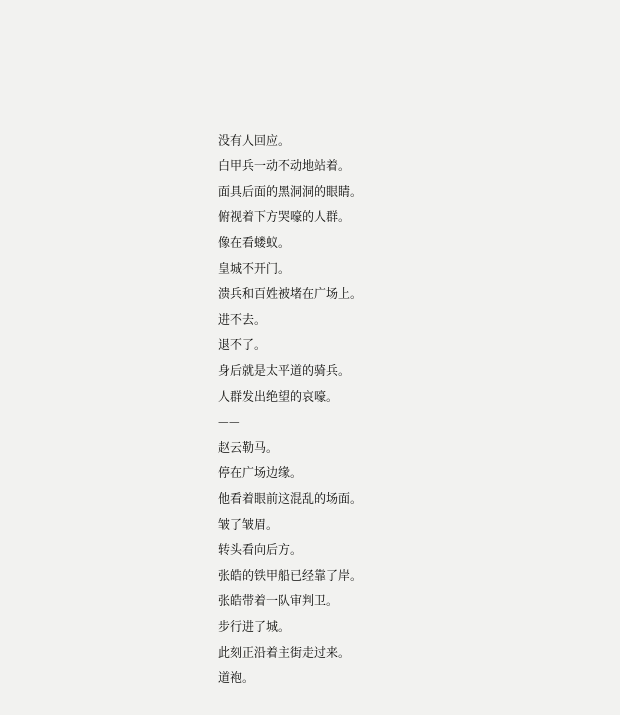没有人回应。
白甲兵一动不动地站着。
面具后面的黑洞洞的眼睛。
俯视着下方哭嚎的人群。
像在看蝼蚁。
皇城不开门。
溃兵和百姓被堵在广场上。
进不去。
退不了。
身后就是太平道的骑兵。
人群发出绝望的哀嚎。
——
赵云勒马。
停在广场边缘。
他看着眼前这混乱的场面。
皱了皱眉。
转头看向后方。
张皓的铁甲船已经靠了岸。
张皓带着一队审判卫。
步行进了城。
此刻正沿着主街走过来。
道袍。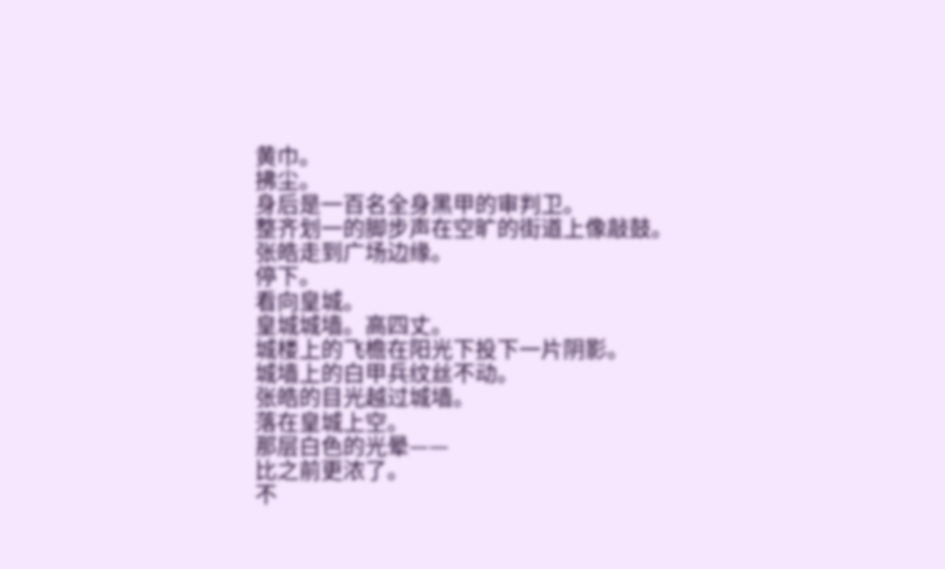黄巾。
拂尘。
身后是一百名全身黑甲的审判卫。
整齐划一的脚步声在空旷的街道上像敲鼓。
张皓走到广场边缘。
停下。
看向皇城。
皇城城墙。高四丈。
城楼上的飞檐在阳光下投下一片阴影。
城墙上的白甲兵纹丝不动。
张皓的目光越过城墙。
落在皇城上空。
那层白色的光晕——
比之前更浓了。
不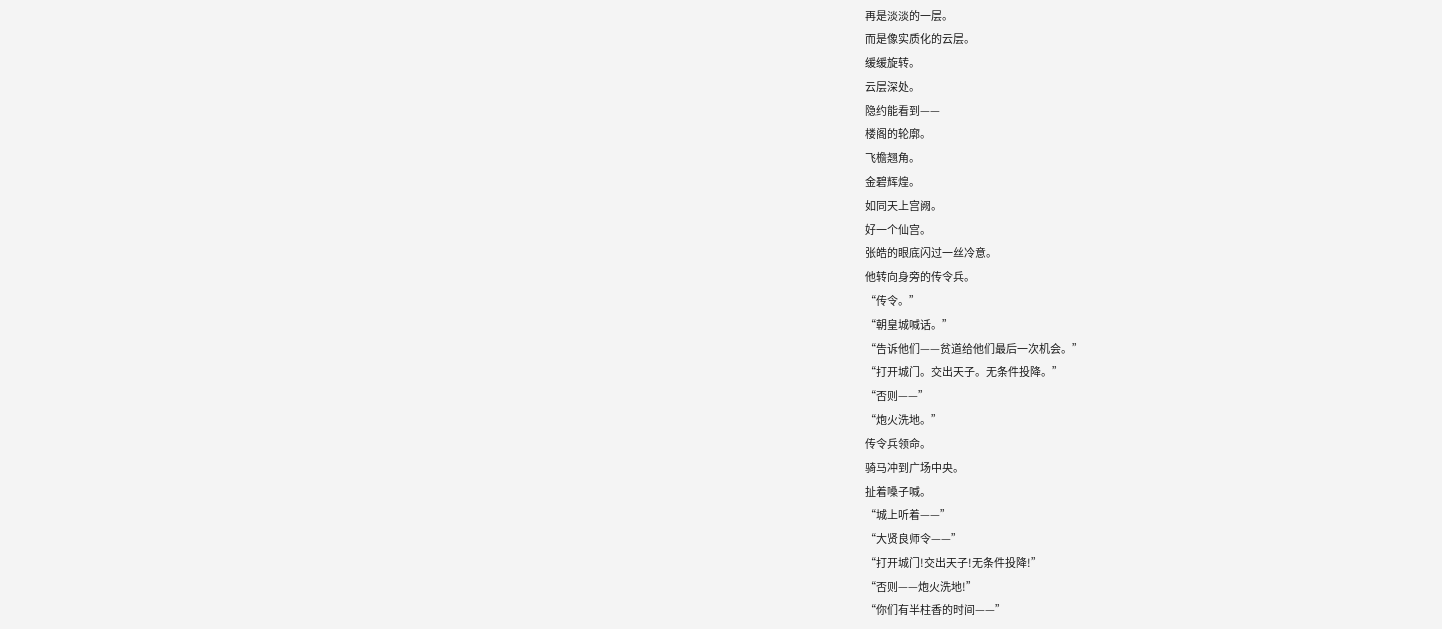再是淡淡的一层。
而是像实质化的云层。
缓缓旋转。
云层深处。
隐约能看到——
楼阁的轮廓。
飞檐翘角。
金碧辉煌。
如同天上宫阙。
好一个仙宫。
张皓的眼底闪过一丝冷意。
他转向身旁的传令兵。
“传令。”
“朝皇城喊话。”
“告诉他们——贫道给他们最后一次机会。”
“打开城门。交出天子。无条件投降。”
“否则——”
“炮火洗地。”
传令兵领命。
骑马冲到广场中央。
扯着嗓子喊。
“城上听着——”
“大贤良师令——”
“打开城门!交出天子!无条件投降!”
“否则——炮火洗地!”
“你们有半柱香的时间——”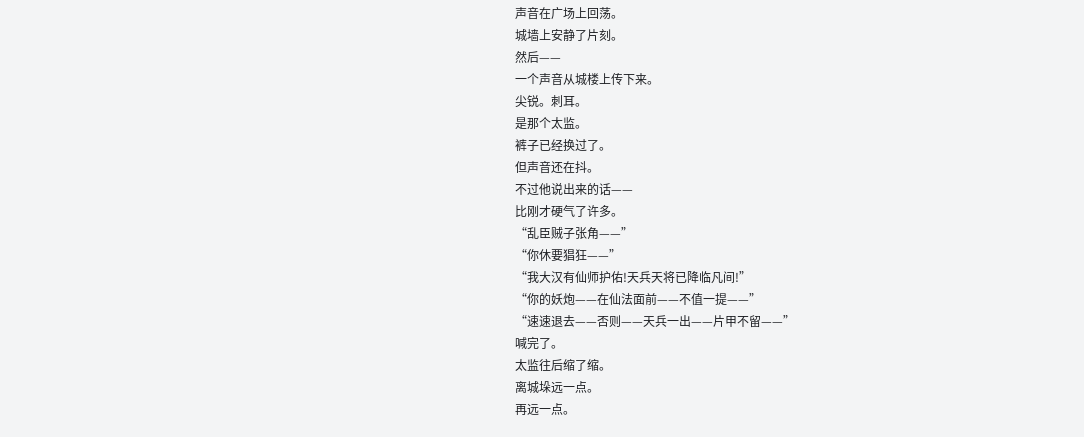声音在广场上回荡。
城墙上安静了片刻。
然后——
一个声音从城楼上传下来。
尖锐。刺耳。
是那个太监。
裤子已经换过了。
但声音还在抖。
不过他说出来的话——
比刚才硬气了许多。
“乱臣贼子张角——”
“你休要猖狂——”
“我大汉有仙师护佑!天兵天将已降临凡间!”
“你的妖炮——在仙法面前——不值一提——”
“速速退去——否则——天兵一出——片甲不留——”
喊完了。
太监往后缩了缩。
离城垛远一点。
再远一点。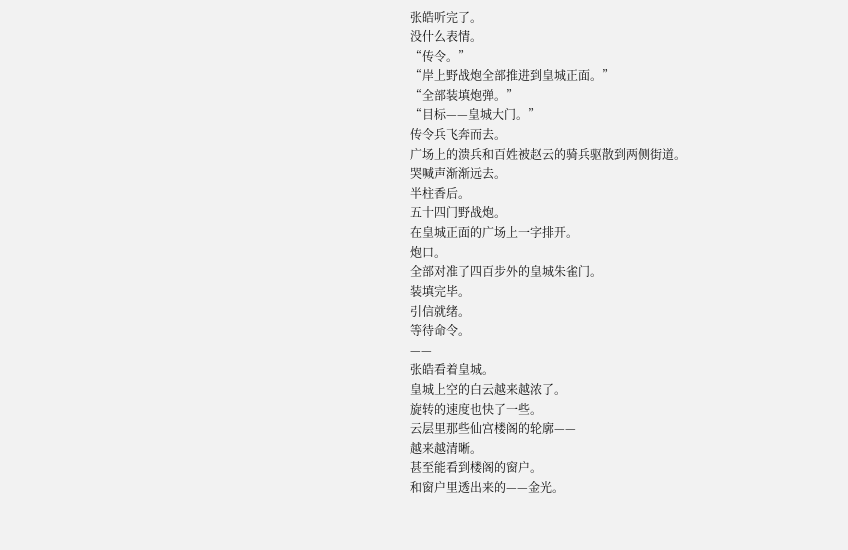张皓听完了。
没什么表情。
“传令。”
“岸上野战炮全部推进到皇城正面。”
“全部装填炮弹。”
“目标——皇城大门。”
传令兵飞奔而去。
广场上的溃兵和百姓被赵云的骑兵驱散到两侧街道。
哭喊声渐渐远去。
半柱香后。
五十四门野战炮。
在皇城正面的广场上一字排开。
炮口。
全部对准了四百步外的皇城朱雀门。
装填完毕。
引信就绪。
等待命令。
——
张皓看着皇城。
皇城上空的白云越来越浓了。
旋转的速度也快了一些。
云层里那些仙宫楼阁的轮廓——
越来越清晰。
甚至能看到楼阁的窗户。
和窗户里透出来的——金光。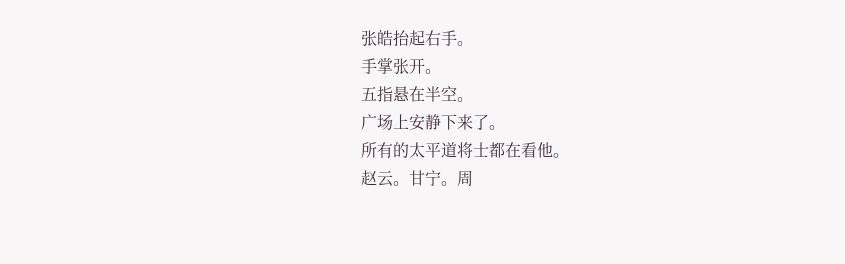张皓抬起右手。
手掌张开。
五指悬在半空。
广场上安静下来了。
所有的太平道将士都在看他。
赵云。甘宁。周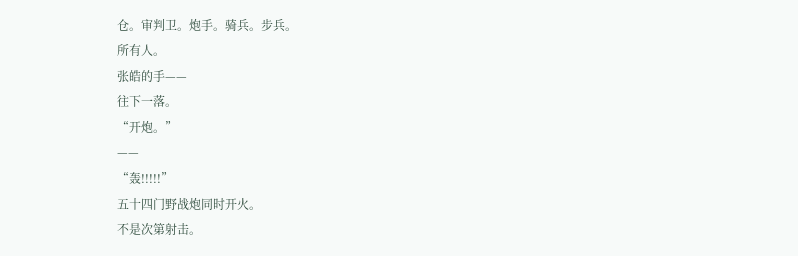仓。审判卫。炮手。骑兵。步兵。
所有人。
张皓的手——
往下一落。
“开炮。”
——
“轰!!!!!”
五十四门野战炮同时开火。
不是次第射击。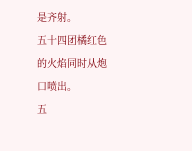是齐射。
五十四团橘红色的火焰同时从炮口喷出。
五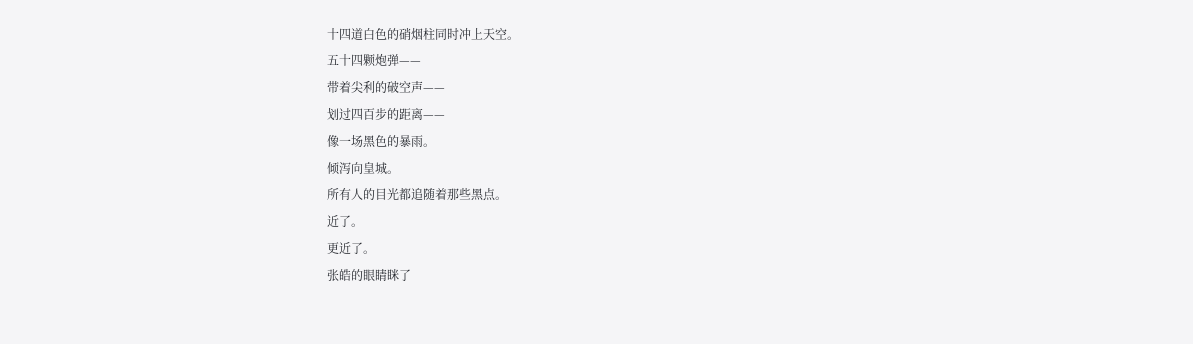十四道白色的硝烟柱同时冲上天空。
五十四颗炮弹——
带着尖利的破空声——
划过四百步的距离——
像一场黑色的暴雨。
倾泻向皇城。
所有人的目光都追随着那些黑点。
近了。
更近了。
张皓的眼睛眯了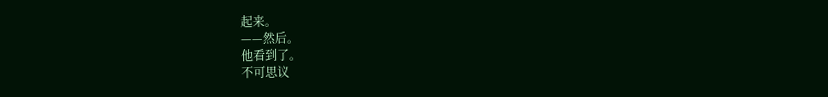起来。
——然后。
他看到了。
不可思议